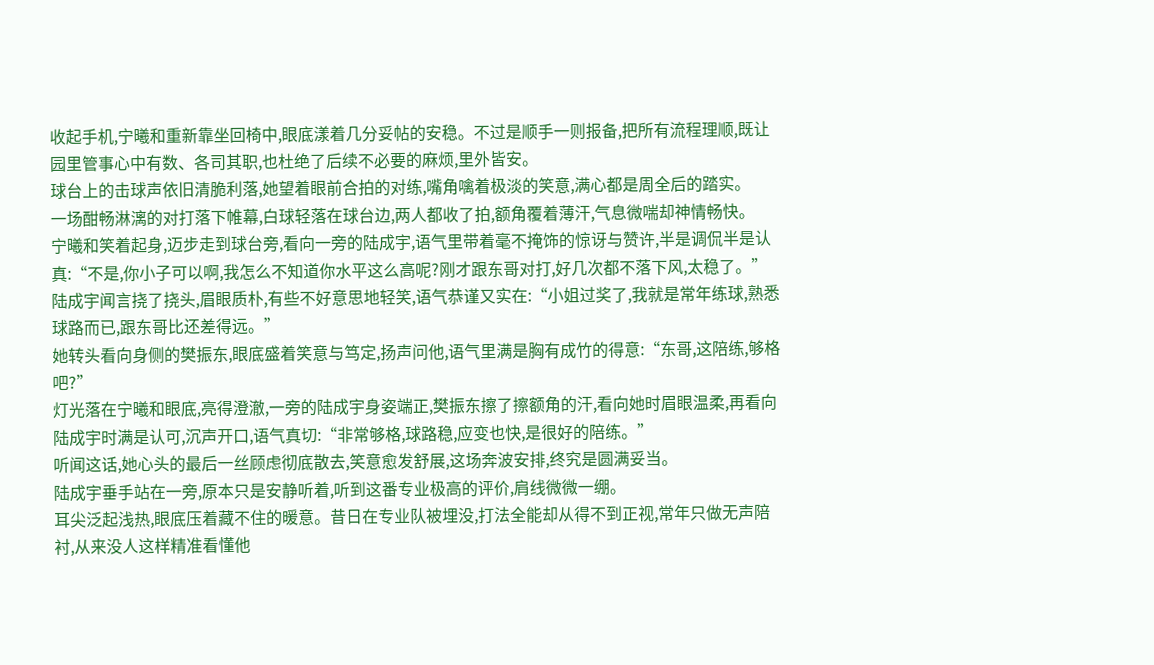收起手机,宁曦和重新靠坐回椅中,眼底漾着几分妥帖的安稳。不过是顺手一则报备,把所有流程理顺,既让园里管事心中有数、各司其职,也杜绝了后续不必要的麻烦,里外皆安。
球台上的击球声依旧清脆利落,她望着眼前合拍的对练,嘴角噙着极淡的笑意,满心都是周全后的踏实。
一场酣畅淋漓的对打落下帷幕,白球轻落在球台边,两人都收了拍,额角覆着薄汗,气息微喘却神情畅快。
宁曦和笑着起身,迈步走到球台旁,看向一旁的陆成宇,语气里带着毫不掩饰的惊讶与赞许,半是调侃半是认真:“不是,你小子可以啊,我怎么不知道你水平这么高呢?刚才跟东哥对打,好几次都不落下风,太稳了。”
陆成宇闻言挠了挠头,眉眼质朴,有些不好意思地轻笑,语气恭谨又实在:“小姐过奖了,我就是常年练球,熟悉球路而已,跟东哥比还差得远。”
她转头看向身侧的樊振东,眼底盛着笑意与笃定,扬声问他,语气里满是胸有成竹的得意:“东哥,这陪练,够格吧?”
灯光落在宁曦和眼底,亮得澄澈,一旁的陆成宇身姿端正,樊振东擦了擦额角的汗,看向她时眉眼温柔,再看向陆成宇时满是认可,沉声开口,语气真切:“非常够格,球路稳,应变也快,是很好的陪练。”
听闻这话,她心头的最后一丝顾虑彻底散去,笑意愈发舒展,这场奔波安排,终究是圆满妥当。
陆成宇垂手站在一旁,原本只是安静听着,听到这番专业极高的评价,肩线微微一绷。
耳尖泛起浅热,眼底压着藏不住的暖意。昔日在专业队被埋没,打法全能却从得不到正视,常年只做无声陪衬,从来没人这样精准看懂他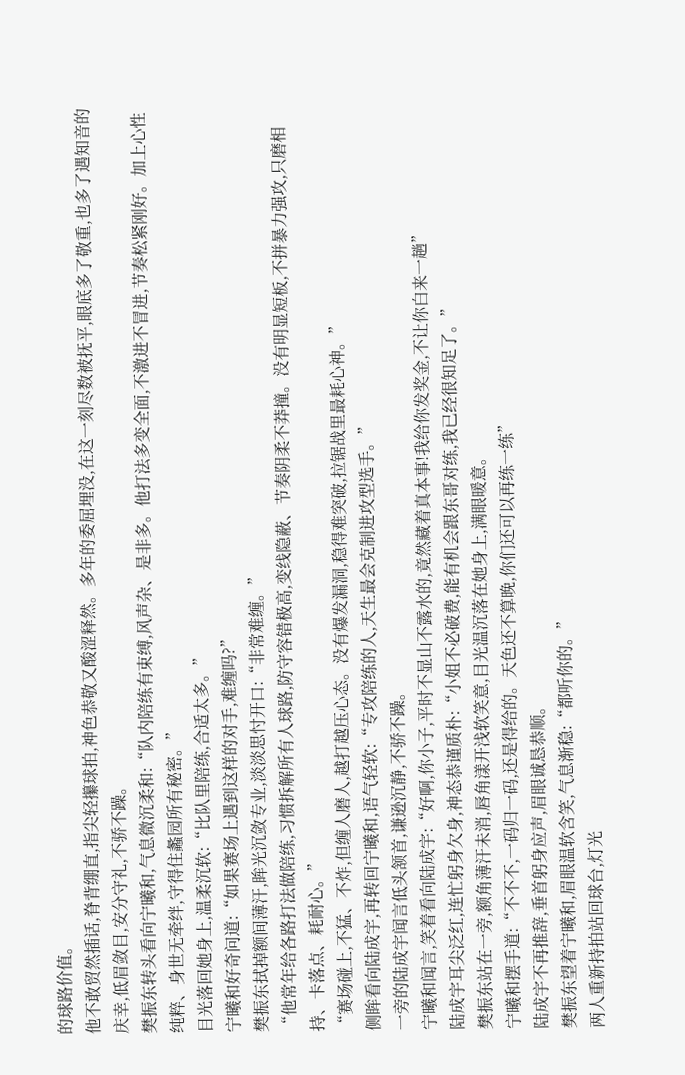的球路价值。
他不敢贸然插话,脊背绷直,指尖轻攥球拍,神色恭敬又酸涩释然。多年的委屈埋没,在这一刻尽数被抚平,眼底多了敬重,也多了遇知音的庆幸,低眉敛目,安分守礼,不骄不躁。
樊振东转头看向宁曦和,气息微沉柔和:“队内陪练有束缚,风声杂、是非多。他打法多变全面,不激进不冒进,节奏松紧刚好。加上心性纯粹、身世无牵绊,守得住蠡园所有秘密。”
目光落回她身上,温柔沉软:“比队里陪练,合适太多。”
宁曦和好奇问道:“如果赛场上遇到这样的对手,难缠吗?”
樊振东拭掉额间薄汗,眸光沉敛专业,淡淡思忖开口:“非常难缠。”
“他常年给各路打法做陪练,习惯拆解所有人球路,防守容错极高,变线隐蔽、节奏阴柔不莽撞。没有明显短板,不拼暴力强攻,只磨相持、卡落点、耗耐心。”
“赛场碰上,不猛、不炸,但缠人磨人,越打越压心态。没有爆发漏洞,稳得难突破,拉锯战里最耗心神。”
侧眸看向陆成宇,再转回宁曦和,语气轻软:“专攻陪练的人,天生最会克制进攻型选手。”
一旁的陆成宇闻言低头颔首,谦逊沉静,不骄不躁。
宁曦和闻言,笑着看向陆成宇:“好啊,你小子,平时不显山不露水的,竟然藏着真本事!我给你发奖金,不让你白来一趟”
陆成宇耳尖泛红,连忙躬身欠身,神态恭谨质朴:“小姐不必破费,能有机会跟东哥对练,我已经很知足了。”
樊振东站在一旁,额角薄汗未消,唇角漾开浅软笑意,目光温沉落在她身上,满眼暖意。
宁曦和摆手道:“不不不,一码归一码,还是得给的。天色还不算晚,你们还可以再练一练”
陆成宇不再推辞,垂首躬身应声,眉眼诚恳恭顺。
樊振东望着宁曦和,眉眼温软含笑,气息渐稳:“都听你的。”
两人重新持拍站回球台,灯光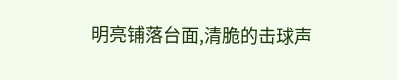明亮铺落台面,清脆的击球声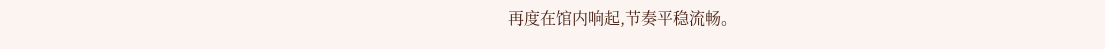再度在馆内响起,节奏平稳流畅。